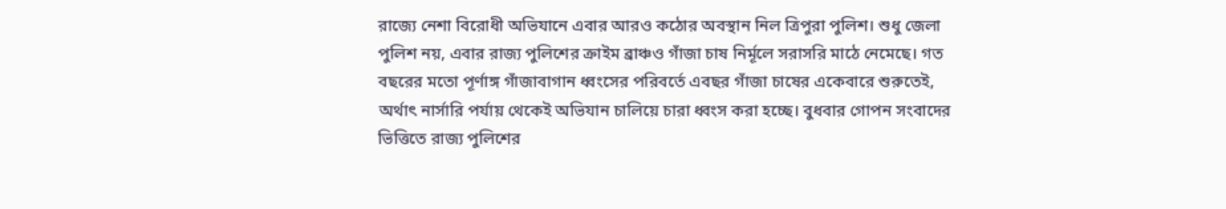রাজ্যে নেশা বিরোধী অভিযানে এবার আরও কঠোর অবস্থান নিল ত্রিপুরা পুলিশ। শুধু জেলা পুলিশ নয়, এবার রাজ্য পুলিশের ক্রাইম ব্রাঞ্চও গাঁজা চাষ নির্মূলে সরাসরি মাঠে নেমেছে। গত বছরের মতো পূর্ণাঙ্গ গাঁজাবাগান ধ্বংসের পরিবর্তে এবছর গাঁজা চাষের একেবারে শুরুতেই, অর্থাৎ নার্সারি পর্যায় থেকেই অভিযান চালিয়ে চারা ধ্বংস করা হচ্ছে। বুধবার গোপন সংবাদের ভিত্তিতে রাজ্য পুলিশের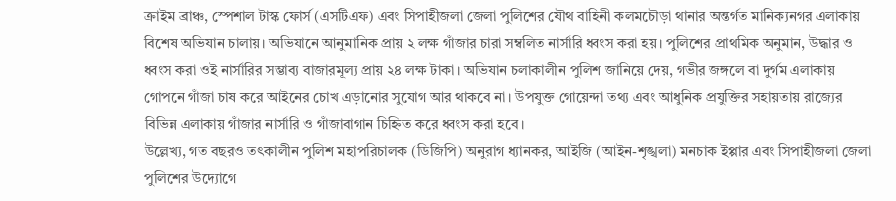ক্রাইম ব্রাঞ্চ, স্পেশাল টাস্ক ফোর্স (এসটিএফ) এবং সিপাহীজলা জেলা পুলিশের যৌথ বাহিনী কলমচৌড়া থানার অন্তর্গত মানিক্যনগর এলাকায় বিশেষ অভিযান চালায়। অভিযানে আনুমানিক প্রায় ২ লক্ষ গাঁজার চারা সম্বলিত নার্সারি ধ্বংস করা হয়। পুলিশের প্রাথমিক অনুমান, উদ্ধার ও ধ্বংস করা ওই নার্সারির সম্ভাব্য বাজারমূল্য প্রায় ২৪ লক্ষ টাকা। অভিযান চলাকালীন পুলিশ জানিয়ে দেয়, গভীর জঙ্গলে বা দুর্গম এলাকায় গোপনে গাঁজা চাষ করে আইনের চোখ এড়ানোর সুযোগ আর থাকবে না। উপযুক্ত গোয়েন্দা তথ্য এবং আধুনিক প্রযুক্তির সহায়তায় রাজ্যের বিভিন্ন এলাকায় গাঁজার নার্সারি ও গাঁজাবাগান চিহ্নিত করে ধ্বংস করা হবে।
উল্লেখ্য, গত বছরও তৎকালীন পুলিশ মহাপরিচালক (ডিজিপি) অনুরাগ ধ্যানকর, আইজি (আইন-শৃঙ্খলা) মনচাক ইপ্পার এবং সিপাহীজলা জেলা পুলিশের উদ্যোগে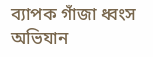ব্যাপক গাঁজা ধ্বংস অভিযান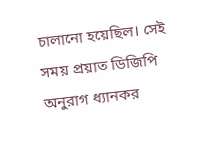চালানো হয়েছিল। সেই সময় প্রয়াত ডিজিপি অনুরাগ ধ্যানকর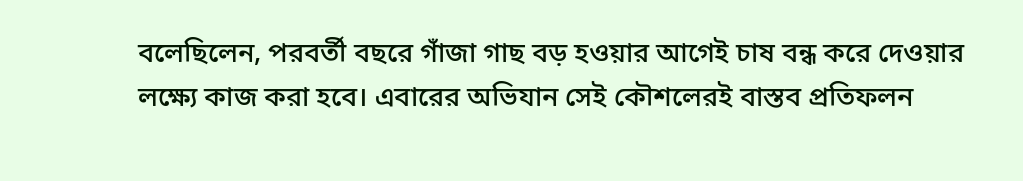বলেছিলেন, পরবর্তী বছরে গাঁজা গাছ বড় হওয়ার আগেই চাষ বন্ধ করে দেওয়ার লক্ষ্যে কাজ করা হবে। এবারের অভিযান সেই কৌশলেরই বাস্তব প্রতিফলন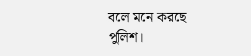বলে মনে করছে পুলিশ।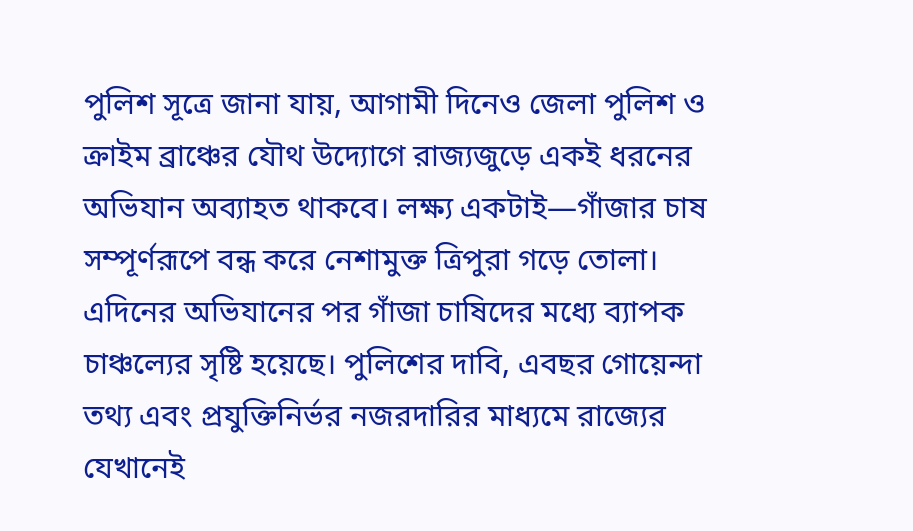পুলিশ সূত্রে জানা যায়, আগামী দিনেও জেলা পুলিশ ও ক্রাইম ব্রাঞ্চের যৌথ উদ্যোগে রাজ্যজুড়ে একই ধরনের অভিযান অব্যাহত থাকবে। লক্ষ্য একটাই—গাঁজার চাষ সম্পূর্ণরূপে বন্ধ করে নেশামুক্ত ত্রিপুরা গড়ে তোলা। এদিনের অভিযানের পর গাঁজা চাষিদের মধ্যে ব্যাপক চাঞ্চল্যের সৃষ্টি হয়েছে। পুলিশের দাবি, এবছর গোয়েন্দা তথ্য এবং প্রযুক্তিনির্ভর নজরদারির মাধ্যমে রাজ্যের যেখানেই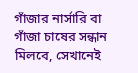গাঁজার নার্সারি বা গাঁজা চাষের সন্ধান মিলবে, সেখানেই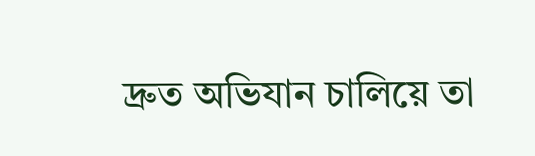দ্রুত অভিযান চালিয়ে তা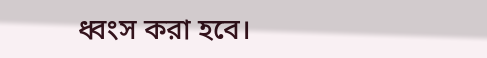ধ্বংস করা হবে।